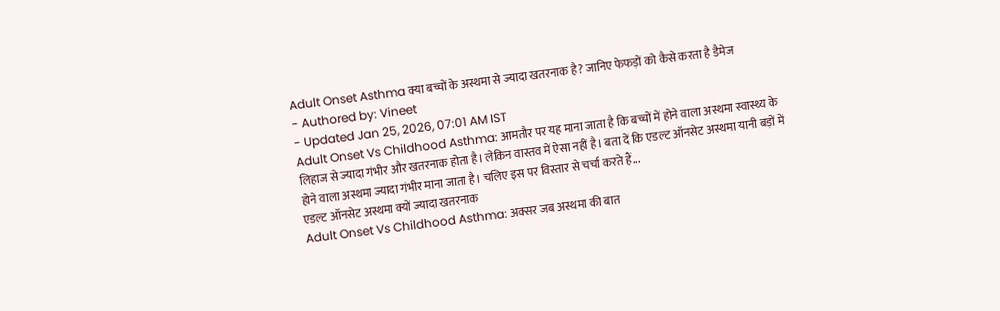Adult Onset Asthma क्या बच्चों के अस्थमा से ज्यादा खतरनाक है? जानिए फेफड़ों को कैसे करता है डैमेज
- Authored by: Vineet
- Updated Jan 25, 2026, 07:01 AM IST
Adult Onset Vs Childhood Asthma: आमतौर पर यह माना जाता है कि बच्चों में होने वाला अस्थमा स्वास्थ्य के लिहाज से ज्यादा गंभीर और खतरनाक होता है। लेकिन वास्तव में ऐसा नहीं है। बता दें कि एडल्ट ऑनसेट अस्थमा यानी बड़ों में होने वाला अस्थमा ज्यादा गंभीर माना जाता है। चलिए इस पर विस्तार से चर्चा करते हैं...
एडल्ट ऑनसेट अस्थमा क्यों ज्यादा खतरनाक
Adult Onset Vs Childhood Asthma: अक्सर जब अस्थमा की बात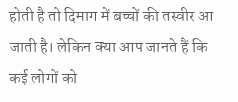होती है तो दिमाग में बच्चों की तस्वीर आ जाती है। लेकिन क्या आप जानते हैं कि कई लोगों को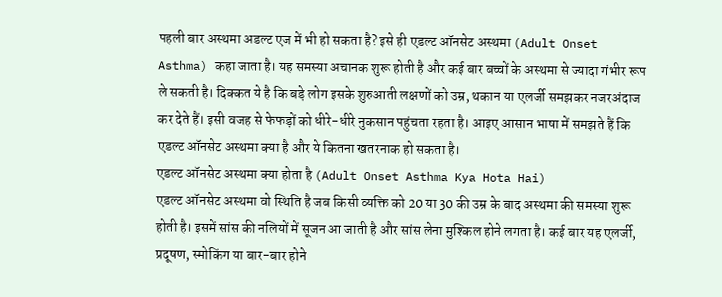पहली बार अस्थमा अडल्ट एज में भी हो सकता है? इसे ही एडल्ट ऑनसेट अस्थमा (Adult Onset Asthma) कहा जाता है। यह समस्या अचानक शुरू होती है और कई बार बच्चों के अस्थमा से ज्यादा गंभीर रूप ले सकती है। दिक्कत ये है कि बड़े लोग इसके शुरुआती लक्षणों को उम्र, थकान या एलर्जी समझकर नजरअंदाज कर देते हैं। इसी वजह से फेफड़ों को धीरे-धीरे नुकसान पहुंचता रहता है। आइए आसान भाषा में समझते हैं कि एडल्ट ऑनसेट अस्थमा क्या है और ये कितना खतरनाक हो सकता है।
एडल्ट ऑनसेट अस्थमा क्या होता है (Adult Onset Asthma Kya Hota Hai)
एडल्ट ऑनसेट अस्थमा वो स्थिति है जब किसी व्यक्ति को 20 या 30 की उम्र के बाद अस्थमा की समस्या शुरू होती है। इसमें सांस की नलियों में सूजन आ जाती है और सांस लेना मुश्किल होने लगता है। कई बार यह एलर्जी, प्रदूषण, स्मोकिंग या बार-बार होने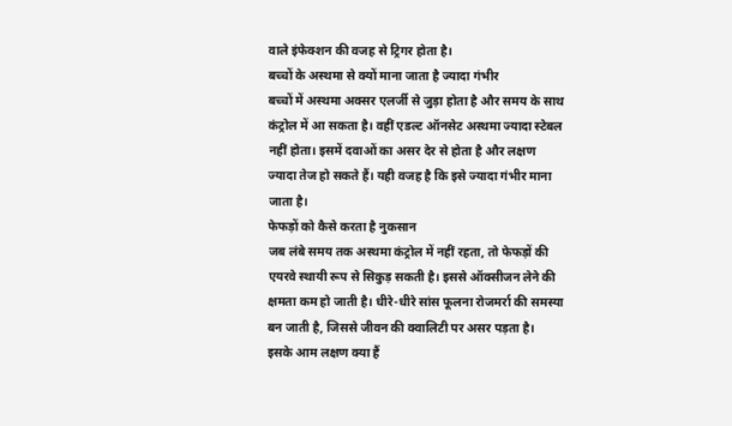वाले इंफेक्शन की वजह से ट्रिगर होता है।
बच्चों के अस्थमा से क्यों माना जाता है ज्यादा गंभीर
बच्चों में अस्थमा अक्सर एलर्जी से जुड़ा होता है और समय के साथ कंट्रोल में आ सकता है। वहीं एडल्ट ऑनसेट अस्थमा ज्यादा स्टेबल नहीं होता। इसमें दवाओं का असर देर से होता है और लक्षण ज्यादा तेज हो सकते हैं। यही वजह है कि इसे ज्यादा गंभीर माना जाता है।
फेफड़ों को कैसे करता है नुकसान
जब लंबे समय तक अस्थमा कंट्रोल में नहीं रहता, तो फेफड़ों की एयरवे स्थायी रूप से सिकुड़ सकती है। इससे ऑक्सीजन लेने की क्षमता कम हो जाती है। धीरे-धीरे सांस फूलना रोजमर्रा की समस्या बन जाती है, जिससे जीवन की क्वालिटी पर असर पड़ता है।
इसके आम लक्षण क्या हैं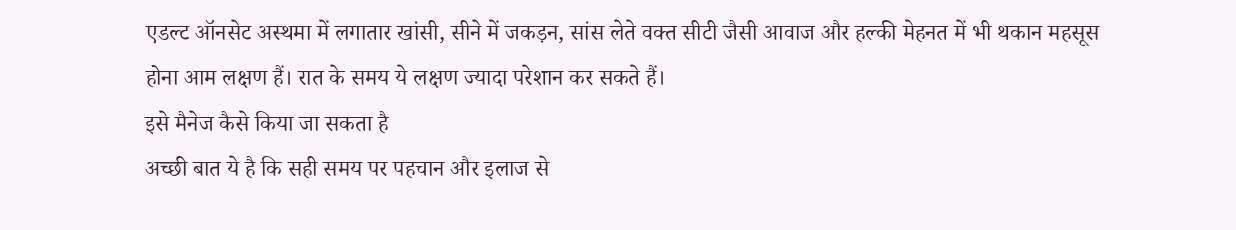एडल्ट ऑनसेट अस्थमा में लगातार खांसी, सीने में जकड़न, सांस लेते वक्त सीटी जैसी आवाज और हल्की मेहनत में भी थकान महसूस होना आम लक्षण हैं। रात के समय ये लक्षण ज्यादा परेशान कर सकते हैं।
इसे मैनेज कैसे किया जा सकता है
अच्छी बात ये है कि सही समय पर पहचान और इलाज से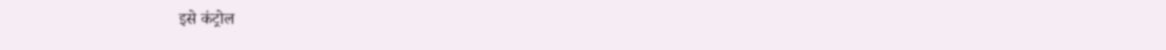इसे कंट्रोल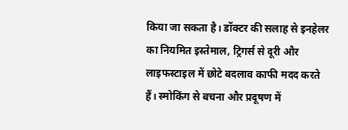किया जा सकता है। डॉक्टर की सलाह से इनहेलर का नियमित इस्तेमाल, ट्रिगर्स से दूरी और लाइफस्टाइल में छोटे बदलाव काफी मदद करते हैं। स्मोकिंग से बचना और प्रदूषण में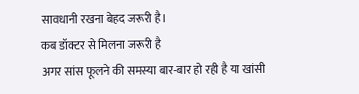सावधानी रखना बेहद जरूरी है।
कब डॉक्टर से मिलना जरूरी है
अगर सांस फूलने की समस्या बार-बार हो रही है या खांसी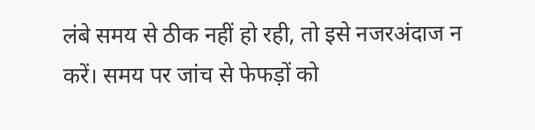लंबे समय से ठीक नहीं हो रही, तो इसे नजरअंदाज न करें। समय पर जांच से फेफड़ों को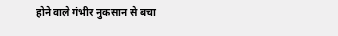होने वाले गंभीर नुकसान से बचा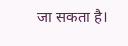जा सकता है।